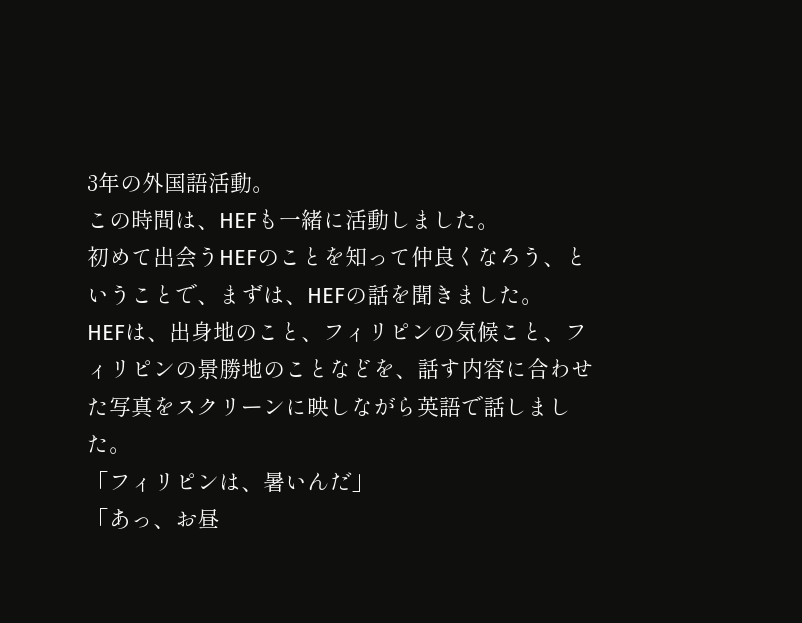3年の外国語活動。
この時間は、HEFも一緒に活動しました。
初めて出会うHEFのことを知って仲良くなろう、ということで、まずは、HEFの話を聞きました。
HEFは、出身地のこと、フィリピンの気候こと、フィリピンの景勝地のことなどを、話す内容に合わせた写真をスクリーンに映しながら英語で話しました。
「フィリピンは、暑いんだ」
「あっ、お昼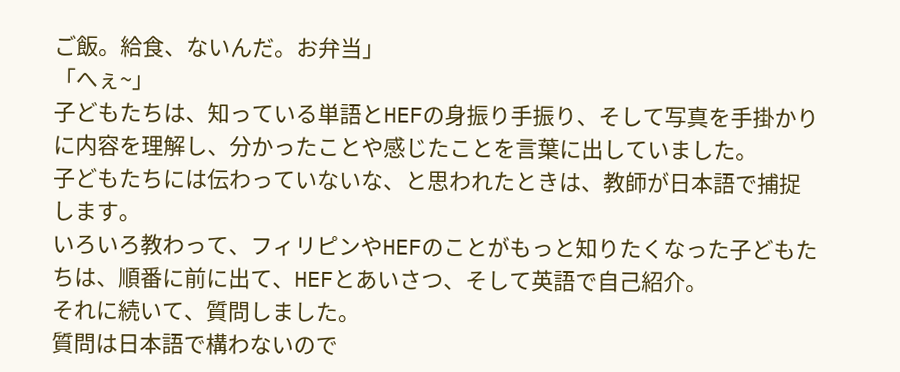ご飯。給食、ないんだ。お弁当」
「へぇ~」
子どもたちは、知っている単語とHEFの身振り手振り、そして写真を手掛かりに内容を理解し、分かったことや感じたことを言葉に出していました。
子どもたちには伝わっていないな、と思われたときは、教師が日本語で捕捉します。
いろいろ教わって、フィリピンやHEFのことがもっと知りたくなった子どもたちは、順番に前に出て、HEFとあいさつ、そして英語で自己紹介。
それに続いて、質問しました。
質問は日本語で構わないので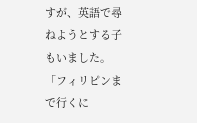すが、英語で尋ねようとする子もいました。
「フィリピンまで行くに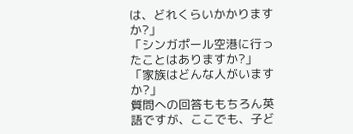は、どれくらいかかりますか?」
「シンガポール空港に行ったことはありますか?」
「家族はどんな人がいますか?」
質問への回答ももちろん英語ですが、ここでも、子ど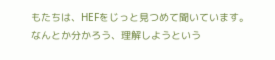もたちは、HEFをじっと見つめて聞いています。
なんとか分かろう、理解しようという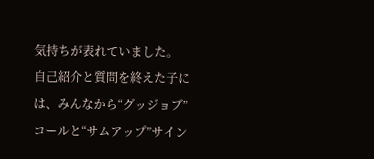気持ちが表れていました。
自己紹介と質問を終えた子には、みんなから“グッジョブ”コールと“サムアップ”サイン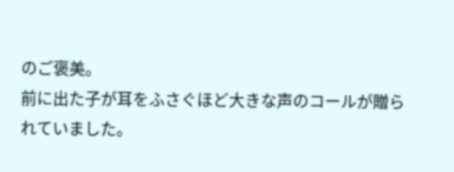のご褒美。
前に出た子が耳をふさぐほど大きな声のコールが贈られていました。